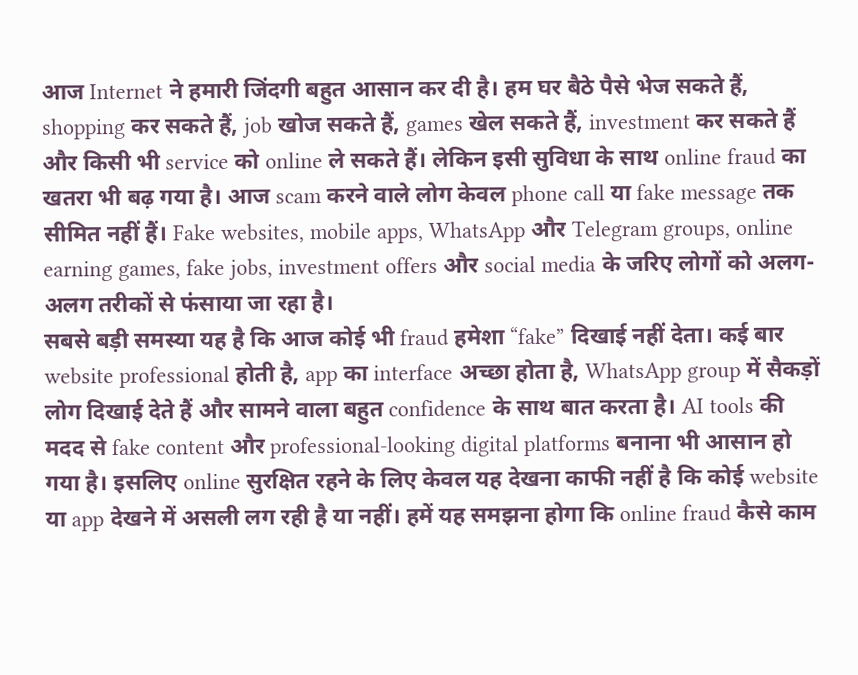आज Internet ने हमारी जिंदगी बहुत आसान कर दी है। हम घर बैठे पैसे भेज सकते हैं, shopping कर सकते हैं, job खोज सकते हैं, games खेल सकते हैं, investment कर सकते हैं और किसी भी service को online ले सकते हैं। लेकिन इसी सुविधा के साथ online fraud का खतरा भी बढ़ गया है। आज scam करने वाले लोग केवल phone call या fake message तक सीमित नहीं हैं। Fake websites, mobile apps, WhatsApp और Telegram groups, online earning games, fake jobs, investment offers और social media के जरिए लोगों को अलग-अलग तरीकों से फंसाया जा रहा है।
सबसे बड़ी समस्या यह है कि आज कोई भी fraud हमेशा “fake” दिखाई नहीं देता। कई बार website professional होती है, app का interface अच्छा होता है, WhatsApp group में सैकड़ों लोग दिखाई देते हैं और सामने वाला बहुत confidence के साथ बात करता है। AI tools की मदद से fake content और professional-looking digital platforms बनाना भी आसान हो गया है। इसलिए online सुरक्षित रहने के लिए केवल यह देखना काफी नहीं है कि कोई website या app देखने में असली लग रही है या नहीं। हमें यह समझना होगा कि online fraud कैसे काम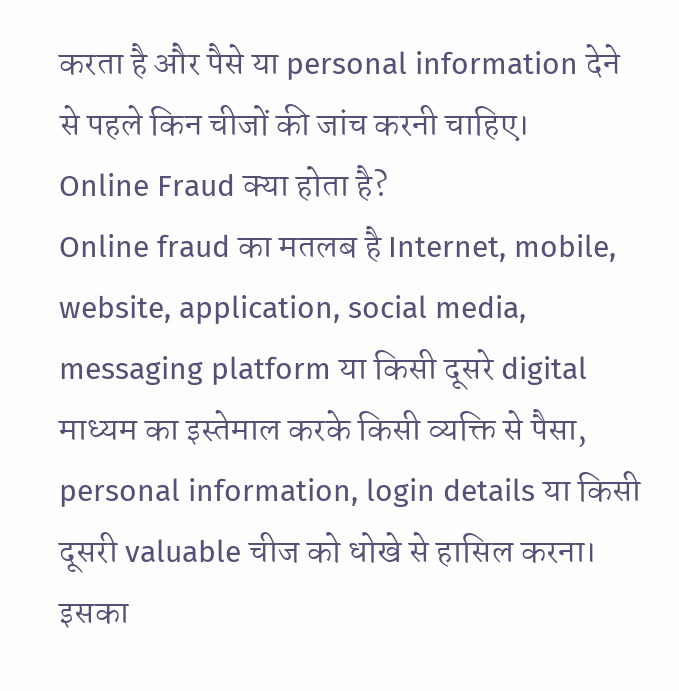करता है और पैसे या personal information देने से पहले किन चीजों की जांच करनी चाहिए।
Online Fraud क्या होता है?
Online fraud का मतलब है Internet, mobile, website, application, social media, messaging platform या किसी दूसरे digital माध्यम का इस्तेमाल करके किसी व्यक्ति से पैसा, personal information, login details या किसी दूसरी valuable चीज को धोखे से हासिल करना। इसका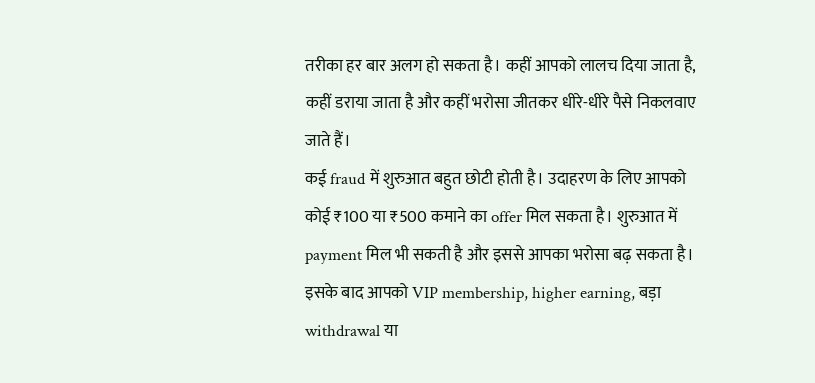तरीका हर बार अलग हो सकता है। कहीं आपको लालच दिया जाता है, कहीं डराया जाता है और कहीं भरोसा जीतकर धीरे-धीरे पैसे निकलवाए जाते हैं।
कई fraud में शुरुआत बहुत छोटी होती है। उदाहरण के लिए आपको कोई ₹100 या ₹500 कमाने का offer मिल सकता है। शुरुआत में payment मिल भी सकती है और इससे आपका भरोसा बढ़ सकता है। इसके बाद आपको VIP membership, higher earning, बड़ा withdrawal या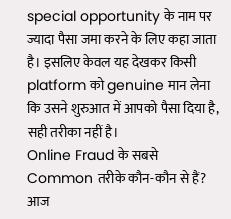special opportunity के नाम पर ज्यादा पैसा जमा करने के लिए कहा जाता है। इसलिए केवल यह देखकर किसी platform को genuine मान लेना कि उसने शुरुआत में आपको पैसा दिया है, सही तरीका नहीं है।
Online Fraud के सबसे Common तरीके कौन-कौन से हैं?
आज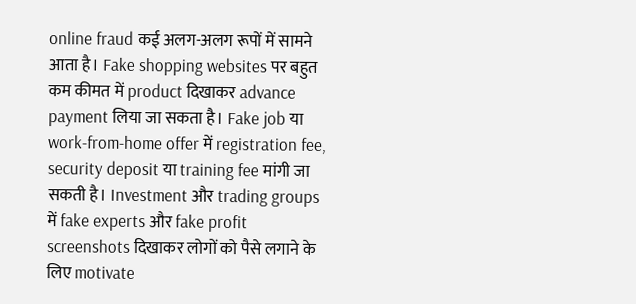online fraud कई अलग-अलग रूपों में सामने आता है। Fake shopping websites पर बहुत कम कीमत में product दिखाकर advance payment लिया जा सकता है। Fake job या work-from-home offer में registration fee, security deposit या training fee मांगी जा सकती है। Investment और trading groups में fake experts और fake profit screenshots दिखाकर लोगों को पैसे लगाने के लिए motivate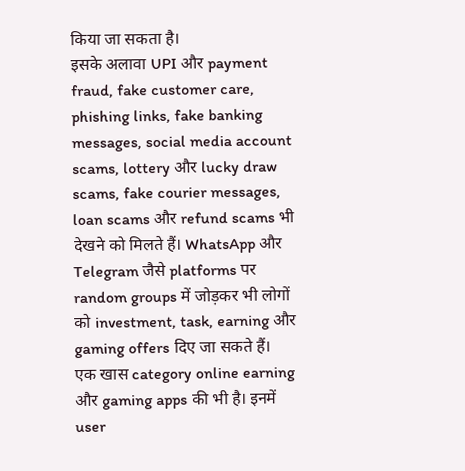किया जा सकता है।
इसके अलावा UPI और payment fraud, fake customer care, phishing links, fake banking messages, social media account scams, lottery और lucky draw scams, fake courier messages, loan scams और refund scams भी देखने को मिलते हैं। WhatsApp और Telegram जैसे platforms पर random groups में जोड़कर भी लोगों को investment, task, earning और gaming offers दिए जा सकते हैं।
एक खास category online earning और gaming apps की भी है। इनमें user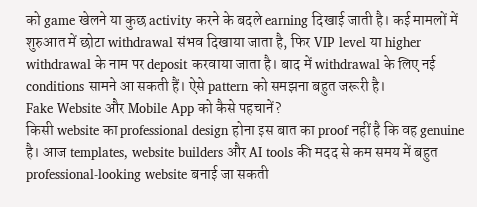को game खेलने या कुछ activity करने के बदले earning दिखाई जाती है। कई मामलों में शुरुआत में छोटा withdrawal संभव दिखाया जाता है, फिर VIP level या higher withdrawal के नाम पर deposit करवाया जाता है। बाद में withdrawal के लिए नई conditions सामने आ सकती हैं। ऐसे pattern को समझना बहुत जरूरी है।
Fake Website और Mobile App को कैसे पहचानें?
किसी website का professional design होना इस बात का proof नहीं है कि वह genuine है। आज templates, website builders और AI tools की मदद से कम समय में बहुत professional-looking website बनाई जा सकती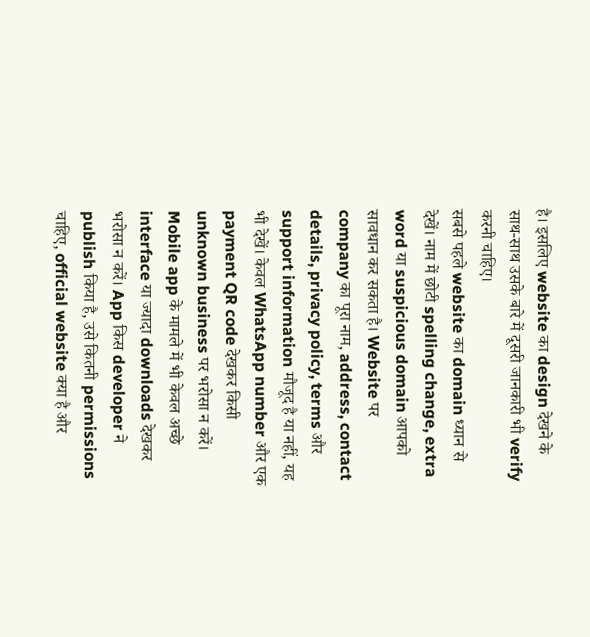है। इसलिए website का design देखने के साथ-साथ उसके बारे में दूसरी जानकारी भी verify करनी चाहिए।
सबसे पहले website का domain ध्यान से देखें। नाम में छोटी spelling change, extra word या suspicious domain आपको सावधान कर सकता है। Website पर company का पूरा नाम, address, contact details, privacy policy, terms और support information मौजूद है या नहीं, यह भी देखें। केवल WhatsApp number और एक payment QR code देखकर किसी unknown business पर भरोसा न करें।
Mobile app के मामले में भी केवल अच्छे interface या ज्यादा downloads देखकर भरोसा न करें। App किस developer ने publish किया है, उसे कितनी permissions चाहिए, official website क्या है और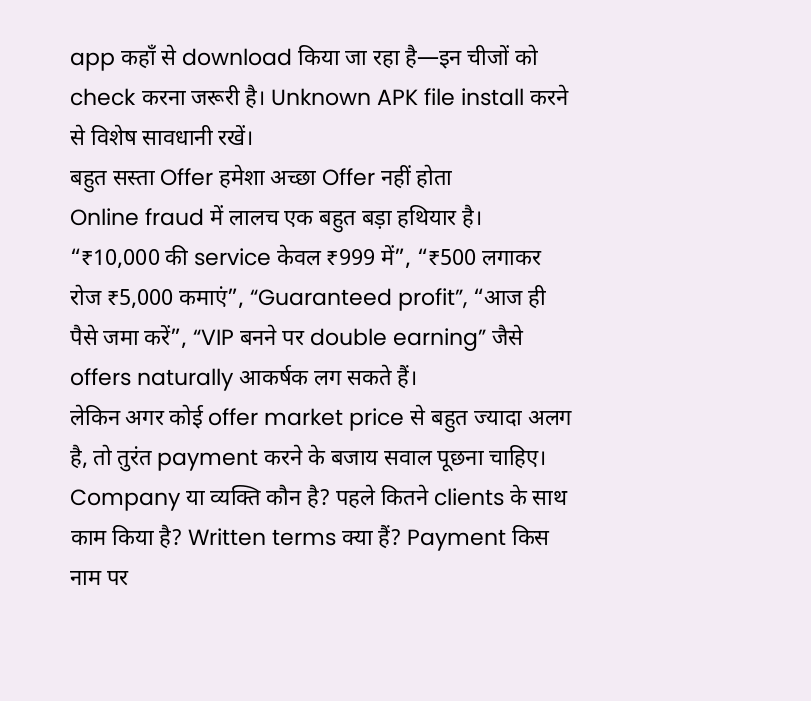app कहाँ से download किया जा रहा है—इन चीजों को check करना जरूरी है। Unknown APK file install करने से विशेष सावधानी रखें।
बहुत सस्ता Offer हमेशा अच्छा Offer नहीं होता
Online fraud में लालच एक बहुत बड़ा हथियार है। “₹10,000 की service केवल ₹999 में”, “₹500 लगाकर रोज ₹5,000 कमाएं”, “Guaranteed profit”, “आज ही पैसे जमा करें”, “VIP बनने पर double earning” जैसे offers naturally आकर्षक लग सकते हैं।
लेकिन अगर कोई offer market price से बहुत ज्यादा अलग है, तो तुरंत payment करने के बजाय सवाल पूछना चाहिए। Company या व्यक्ति कौन है? पहले कितने clients के साथ काम किया है? Written terms क्या हैं? Payment किस नाम पर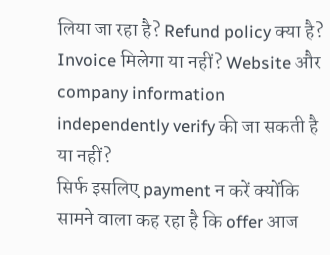लिया जा रहा है? Refund policy क्या है? Invoice मिलेगा या नहीं? Website और company information independently verify की जा सकती है या नहीं?
सिर्फ इसलिए payment न करें क्योंकि सामने वाला कह रहा है कि offer आज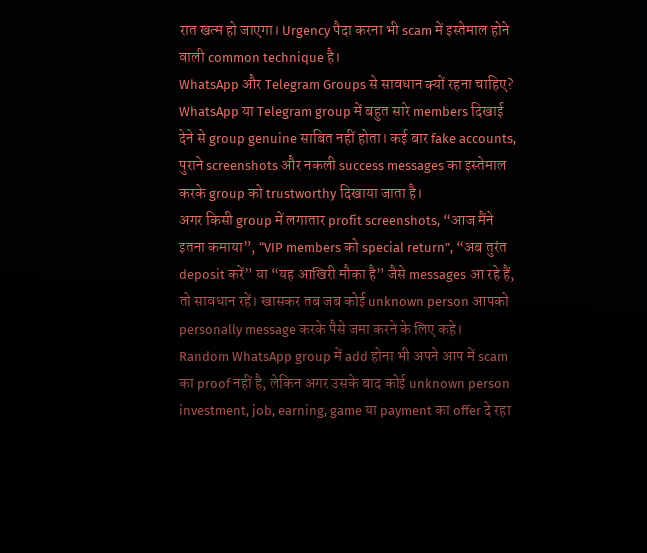रात खत्म हो जाएगा। Urgency पैदा करना भी scam में इस्तेमाल होने वाली common technique है।
WhatsApp और Telegram Groups से सावधान क्यों रहना चाहिए?
WhatsApp या Telegram group में बहुत सारे members दिखाई देने से group genuine साबित नहीं होता। कई बार fake accounts, पुराने screenshots और नकली success messages का इस्तेमाल करके group को trustworthy दिखाया जाता है।
अगर किसी group में लगातार profit screenshots, “आज मैंने इतना कमाया”, “VIP members को special return”, “अब तुरंत deposit करें” या “यह आखिरी मौका है” जैसे messages आ रहे हैं, तो सावधान रहें। खासकर तब जब कोई unknown person आपको personally message करके पैसे जमा करने के लिए कहे।
Random WhatsApp group में add होना भी अपने आप में scam का proof नहीं है, लेकिन अगर उसके बाद कोई unknown person investment, job, earning, game या payment का offer दे रहा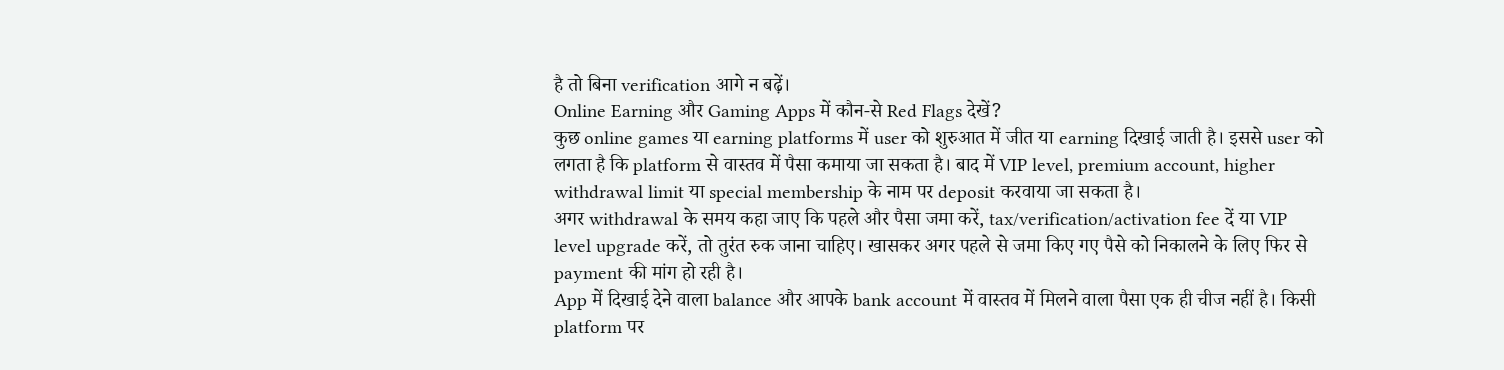है तो बिना verification आगे न बढ़ें।
Online Earning और Gaming Apps में कौन-से Red Flags देखें?
कुछ online games या earning platforms में user को शुरुआत में जीत या earning दिखाई जाती है। इससे user को लगता है कि platform से वास्तव में पैसा कमाया जा सकता है। बाद में VIP level, premium account, higher withdrawal limit या special membership के नाम पर deposit करवाया जा सकता है।
अगर withdrawal के समय कहा जाए कि पहले और पैसा जमा करें, tax/verification/activation fee दें या VIP level upgrade करें, तो तुरंत रुक जाना चाहिए। खासकर अगर पहले से जमा किए गए पैसे को निकालने के लिए फिर से payment की मांग हो रही है।
App में दिखाई देने वाला balance और आपके bank account में वास्तव में मिलने वाला पैसा एक ही चीज नहीं है। किसी platform पर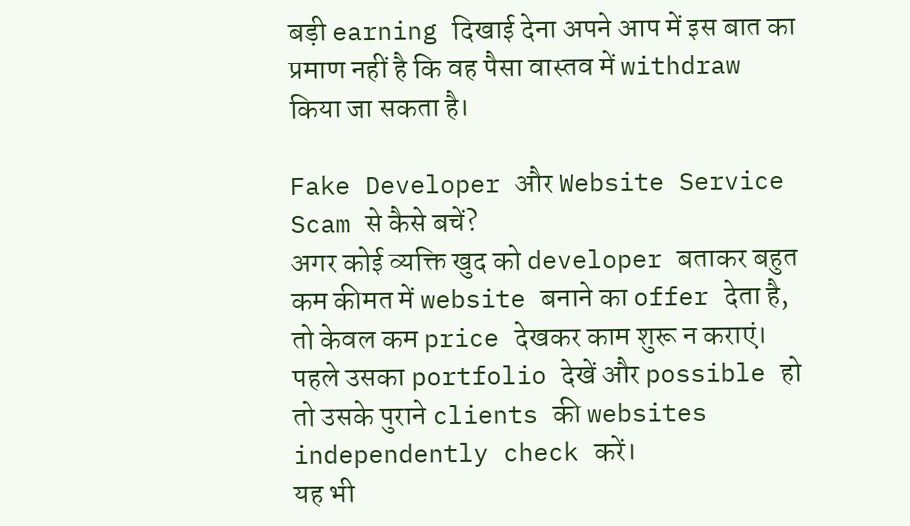बड़ी earning दिखाई देना अपने आप में इस बात का प्रमाण नहीं है कि वह पैसा वास्तव में withdraw किया जा सकता है।

Fake Developer और Website Service Scam से कैसे बचें?
अगर कोई व्यक्ति खुद को developer बताकर बहुत कम कीमत में website बनाने का offer देता है, तो केवल कम price देखकर काम शुरू न कराएं। पहले उसका portfolio देखें और possible हो तो उसके पुराने clients की websites independently check करें।
यह भी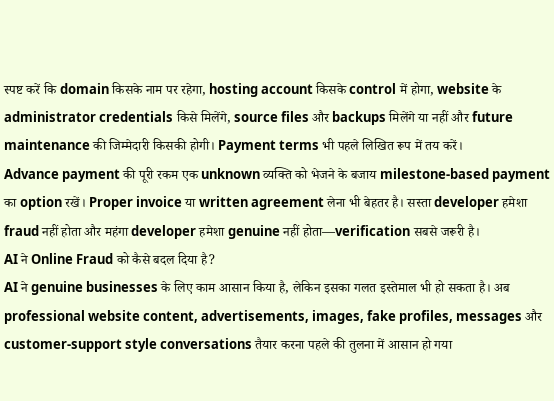स्पष्ट करें कि domain किसके नाम पर रहेगा, hosting account किसके control में होगा, website के administrator credentials किसे मिलेंगे, source files और backups मिलेंगे या नहीं और future maintenance की जिम्मेदारी किसकी होगी। Payment terms भी पहले लिखित रूप में तय करें।
Advance payment की पूरी रकम एक unknown व्यक्ति को भेजने के बजाय milestone-based payment का option रखें। Proper invoice या written agreement लेना भी बेहतर है। सस्ता developer हमेशा fraud नहीं होता और महंगा developer हमेशा genuine नहीं होता—verification सबसे जरूरी है।
AI ने Online Fraud को कैसे बदल दिया है?
AI ने genuine businesses के लिए काम आसान किया है, लेकिन इसका गलत इस्तेमाल भी हो सकता है। अब professional website content, advertisements, images, fake profiles, messages और customer-support style conversations तैयार करना पहले की तुलना में आसान हो गया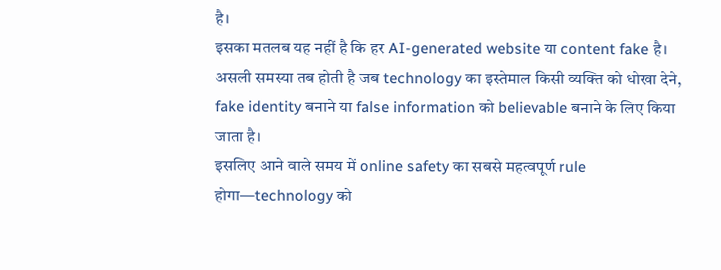है।
इसका मतलब यह नहीं है कि हर AI-generated website या content fake है। असली समस्या तब होती है जब technology का इस्तेमाल किसी व्यक्ति को धोखा देने, fake identity बनाने या false information को believable बनाने के लिए किया जाता है।
इसलिए आने वाले समय में online safety का सबसे महत्वपूर्ण rule होगा—technology को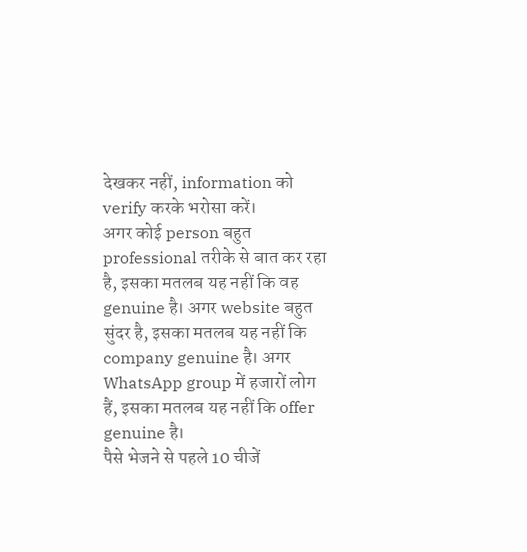देखकर नहीं, information को verify करके भरोसा करें।
अगर कोई person बहुत professional तरीके से बात कर रहा है, इसका मतलब यह नहीं कि वह genuine है। अगर website बहुत सुंदर है, इसका मतलब यह नहीं कि company genuine है। अगर WhatsApp group में हजारों लोग हैं, इसका मतलब यह नहीं कि offer genuine है।
पैसे भेजने से पहले 10 चीजें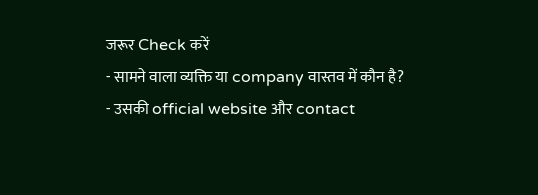जरूर Check करें
- सामने वाला व्यक्ति या company वास्तव में कौन है?
- उसकी official website और contact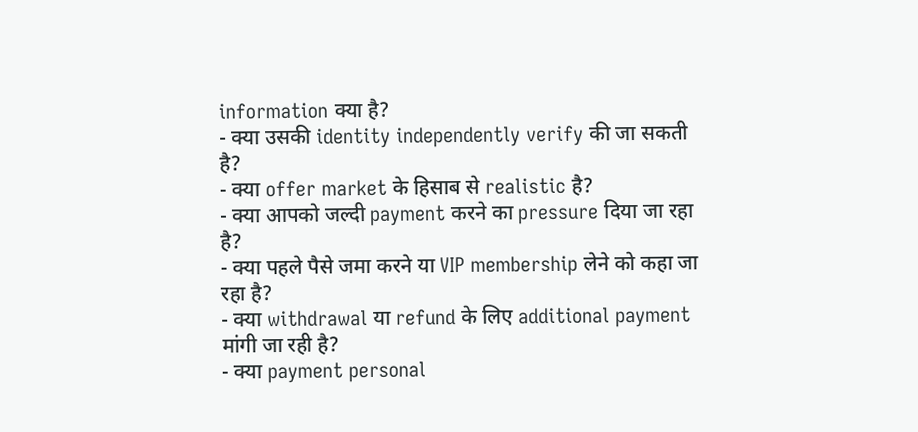information क्या है?
- क्या उसकी identity independently verify की जा सकती है?
- क्या offer market के हिसाब से realistic है?
- क्या आपको जल्दी payment करने का pressure दिया जा रहा है?
- क्या पहले पैसे जमा करने या VIP membership लेने को कहा जा रहा है?
- क्या withdrawal या refund के लिए additional payment मांगी जा रही है?
- क्या payment personal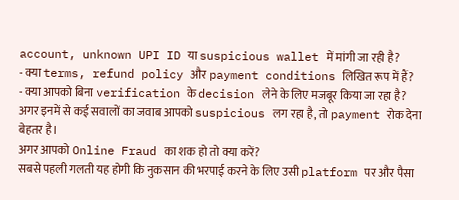account, unknown UPI ID या suspicious wallet में मांगी जा रही है?
- क्या terms, refund policy और payment conditions लिखित रूप में हैं?
- क्या आपको बिना verification के decision लेने के लिए मजबूर किया जा रहा है?
अगर इनमें से कई सवालों का जवाब आपको suspicious लग रहा है, तो payment रोक देना बेहतर है।
अगर आपको Online Fraud का शक हो तो क्या करें?
सबसे पहली गलती यह होगी कि नुकसान की भरपाई करने के लिए उसी platform पर और पैसा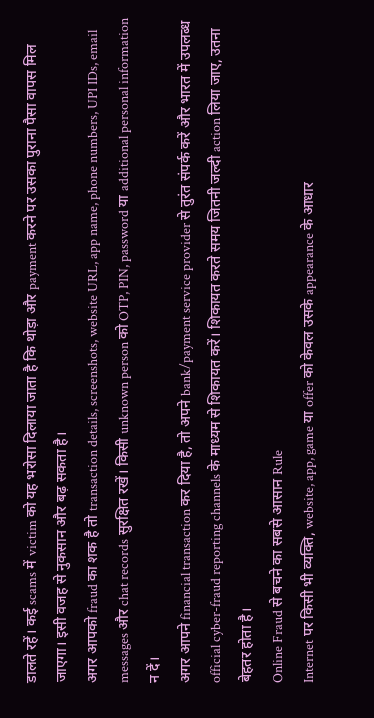डालते रहें। कई scams में victim को यह भरोसा दिलाया जाता है कि थोड़ा और payment करने पर उसका पुराना पैसा वापस मिल जाएगा। इसी वजह से नुकसान और बढ़ सकता है।
अगर आपको fraud का शक है तो transaction details, screenshots, website URL, app name, phone numbers, UPI IDs, email messages और chat records सुरक्षित रखें। किसी unknown person को OTP, PIN, password या additional personal information न दें।
अगर आपने financial transaction कर दिया है, तो अपने bank/payment service provider से तुरंत संपर्क करें और भारत में उपलब्ध official cyber-fraud reporting channels के माध्यम से शिकायत करें। शिकायत करते समय जितनी जल्दी action लिया जाए, उतना बेहतर होता है।
Online Fraud से बचने का सबसे आसान Rule
Internet पर किसी भी व्यक्ति, website, app, game या offer को केवल उसके appearance के आधार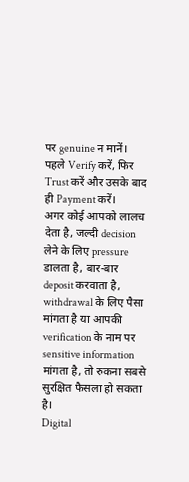पर genuine न मानें।
पहले Verify करें, फिर Trust करें और उसके बाद ही Payment करें।
अगर कोई आपको लालच देता है, जल्दी decision लेने के लिए pressure डालता है, बार-बार deposit करवाता है, withdrawal के लिए पैसा मांगता है या आपकी verification के नाम पर sensitive information मांगता है, तो रुकना सबसे सुरक्षित फैसला हो सकता है।
Digital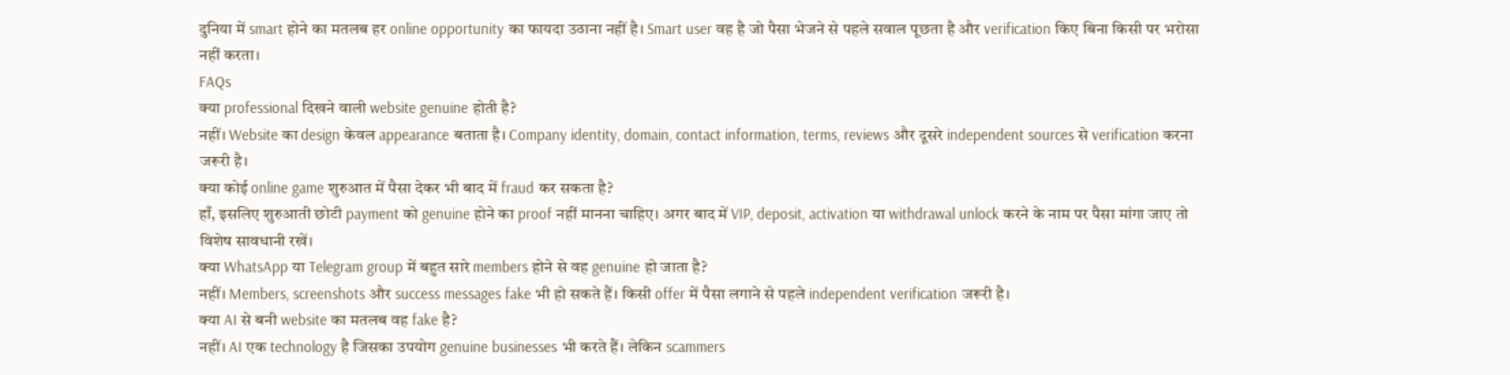दुनिया में smart होने का मतलब हर online opportunity का फायदा उठाना नहीं है। Smart user वह है जो पैसा भेजने से पहले सवाल पूछता है और verification किए बिना किसी पर भरोसा नहीं करता।
FAQs
क्या professional दिखने वाली website genuine होती है?
नहीं। Website का design केवल appearance बताता है। Company identity, domain, contact information, terms, reviews और दूसरे independent sources से verification करना जरूरी है।
क्या कोई online game शुरुआत में पैसा देकर भी बाद में fraud कर सकता है?
हाँ, इसलिए शुरुआती छोटी payment को genuine होने का proof नहीं मानना चाहिए। अगर बाद में VIP, deposit, activation या withdrawal unlock करने के नाम पर पैसा मांगा जाए तो विशेष सावधानी रखें।
क्या WhatsApp या Telegram group में बहुत सारे members होने से वह genuine हो जाता है?
नहीं। Members, screenshots और success messages fake भी हो सकते हैं। किसी offer में पैसा लगाने से पहले independent verification जरूरी है।
क्या AI से बनी website का मतलब वह fake है?
नहीं। AI एक technology है जिसका उपयोग genuine businesses भी करते हैं। लेकिन scammers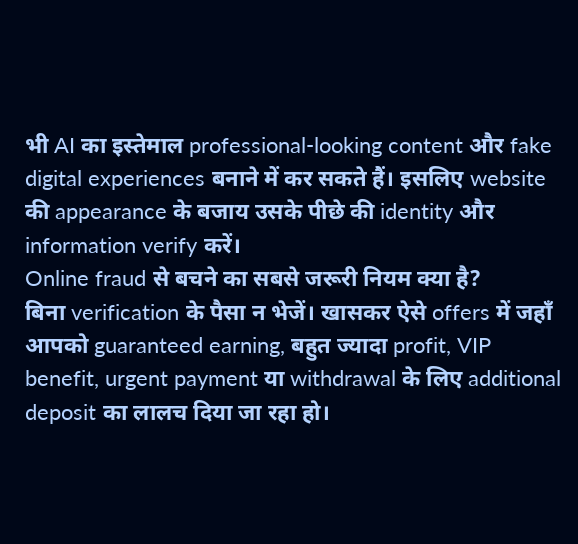भी AI का इस्तेमाल professional-looking content और fake digital experiences बनाने में कर सकते हैं। इसलिए website की appearance के बजाय उसके पीछे की identity और information verify करें।
Online fraud से बचने का सबसे जरूरी नियम क्या है?
बिना verification के पैसा न भेजें। खासकर ऐसे offers में जहाँ आपको guaranteed earning, बहुत ज्यादा profit, VIP benefit, urgent payment या withdrawal के लिए additional deposit का लालच दिया जा रहा हो।